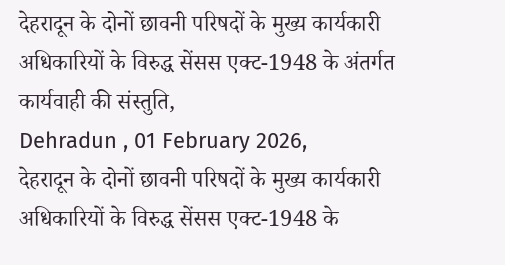देहरादून के दोनों छावनी परिषदों के मुख्य कार्यकारी अधिकारियों के विरुद्ध सेंसस एक्ट-1948 के अंतर्गत कार्यवाही की संस्तुति,
Dehradun , 01 February 2026,
देहरादून के दोनों छावनी परिषदों के मुख्य कार्यकारी अधिकारियों के विरुद्ध सेंसस एक्ट-1948 के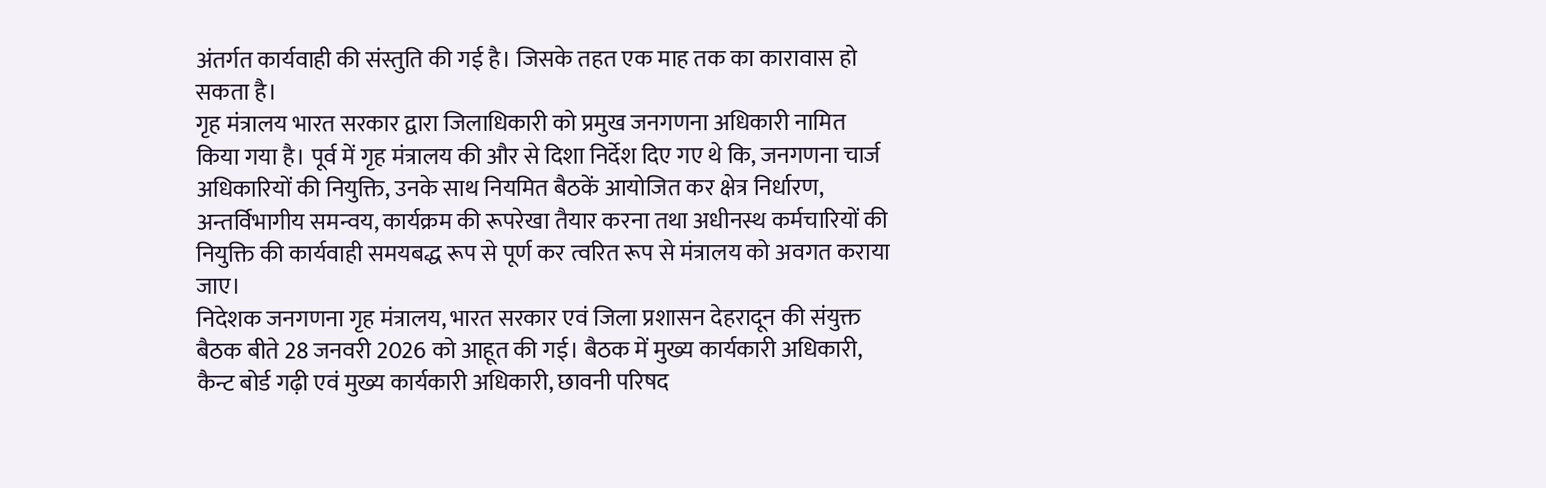अंतर्गत कार्यवाही की संस्तुति की गई है। जिसके तहत एक माह तक का कारावास हो सकता है।
गृह मंत्रालय भारत सरकार द्वारा जिलाधिकारी को प्रमुख जनगणना अधिकारी नामित किया गया है। पूर्व में गृह मंत्रालय की और से दिशा निर्देश दिए गए थे कि, जनगणना चार्ज अधिकारियों की नियुक्ति, उनके साथ नियमित बैठकें आयोजित कर क्षेत्र निर्धारण, अन्तर्विभागीय समन्वय, कार्यक्रम की रूपरेखा तैयार करना तथा अधीनस्थ कर्मचारियों की नियुक्ति की कार्यवाही समयबद्ध रूप से पूर्ण कर त्वरित रूप से मंत्रालय को अवगत कराया जाए।
निदेशक जनगणना गृह मंत्रालय, भारत सरकार एवं जिला प्रशासन देहरादून की संयुक्त बैठक बीते 28 जनवरी 2026 को आहूत की गई। बैठक में मुख्य कार्यकारी अधिकारी, कैन्ट बोर्ड गढ़ी एवं मुख्य कार्यकारी अधिकारी, छावनी परिषद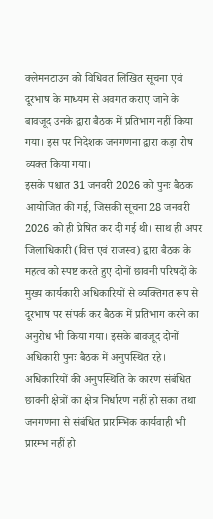क्लेमनटाउन को विधिवत लिखित सूचना एवं दूरभाष के माध्यम से अवगत कराए जाने के बावजूद उनके द्वारा बैठक में प्रतिभाग नहीं किया गया। इस पर निदेशक जनगणना द्वारा कड़ा रोष व्यक्त किया गया।
इसके पश्चात 31 जनवरी 2026 को पुनः बैठक आयोजित की गई, जिसकी सूचना 28 जनवरी 2026 को ही प्रेषित कर दी गई थी। साथ ही अपर जिलाधिकारी (वित्त एवं राजस्व) द्वारा बैठक के महत्व को स्पष्ट करते हुए दोनों छावनी परिषदों के मुख्य कार्यकारी अधिकारियों से व्यक्तिगत रूप से दूरभाष पर संपर्क कर बैठक में प्रतिभाग करने का अनुरोध भी किया गया। इसके बावजूद दोनों अधिकारी पुनः बैठक में अनुपस्थित रहे।
अधिकारियों की अनुपस्थिति के कारण संबंधित छावनी क्षेत्रों का क्षेत्र निर्धारण नहीं हो सका तथा जनगणना से संबंधित प्रारम्भिक कार्यवाही भी प्रारम्भ नहीं हो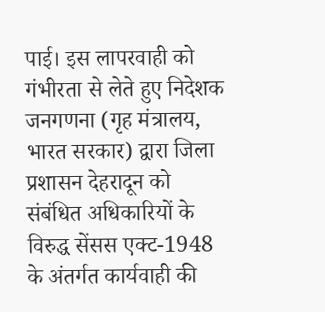पाई। इस लापरवाही को गंभीरता से लेते हुए निदेशक जनगणना (गृह मंत्रालय, भारत सरकार) द्वारा जिला प्रशासन देहरादून को संबंधित अधिकारियों के विरुद्ध सेंसस एक्ट-1948 के अंतर्गत कार्यवाही की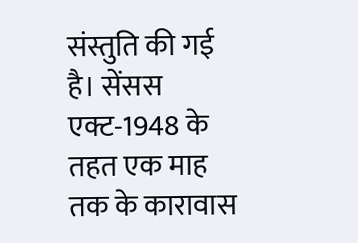संस्तुति की गई है। सेंसस एक्ट-1948 के तहत एक माह तक के कारावास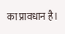का प्रावधान है।